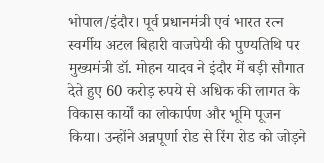भोपाल/इंदौर। पूर्व प्रधानमंत्री एवं भारत रत्न स्वर्गीय अटल बिहारी वाजपेयी की पुण्यतिथि पर मुख्यमंत्री डॉ. मोहन यादव ने इंदौर में बड़ी सौगात देते हुए 60 करोड़ रुपये से अधिक की लागत के विकास कार्यों का लोकार्पण और भूमि पूजन किया। उन्होंने अन्नपूर्णा रोड से रिंग रोड को जोड़ने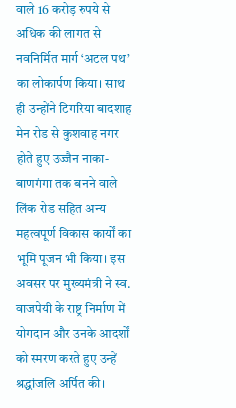वाले 16 करोड़ रुपये से अधिक की लागत से नवनिर्मित मार्ग ‘अटल पथ’ का लोकार्पण किया। साथ ही उन्होंने टिगरिया बादशाह मेन रोड से कुशवाह नगर होते हुए उज्जैन नाका-बाणगंगा तक बनने वाले लिंक रोड सहित अन्य महत्वपूर्ण विकास कार्यों का भूमि पूजन भी किया। इस अवसर पर मुख्यमंत्री ने स्व. वाजपेयी के राष्ट्र निर्माण में योगदान और उनके आदर्शों को स्मरण करते हुए उन्हें श्रद्धांजलि अर्पित की।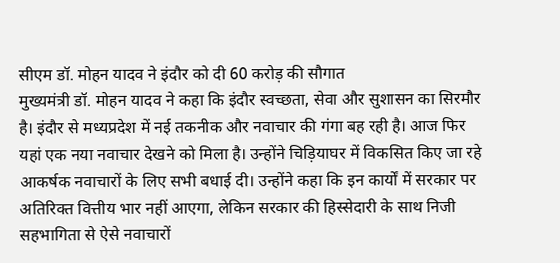सीएम डॉ. मोहन यादव ने इंदौर को दी 60 करोड़ की सौगात
मुख्यमंत्री डॉ. मोहन यादव ने कहा कि इंदौर स्वच्छता, सेवा और सुशासन का सिरमौर है। इंदौर से मध्यप्रदेश में नई तकनीक और नवाचार की गंगा बह रही है। आज फिर यहां एक नया नवाचार देखने को मिला है। उन्होंने चिड़ियाघर में विकसित किए जा रहे आकर्षक नवाचारों के लिए सभी बधाई दी। उन्होंने कहा कि इन कार्यों में सरकार पर अतिरिक्त वित्तीय भार नहीं आएगा, लेकिन सरकार की हिस्सेदारी के साथ निजी सहभागिता से ऐसे नवाचारों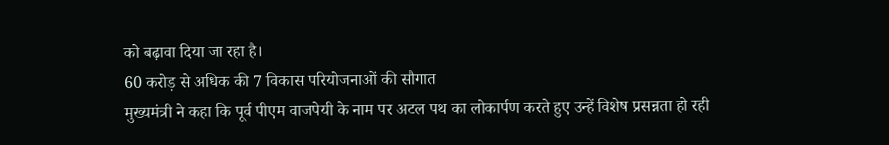को बढ़ावा दिया जा रहा है।
60 करोड़ से अधिक की 7 विकास परियोजनाओं की सौगात
मुख्यमंत्री ने कहा कि पूर्व पीएम वाजपेयी के नाम पर अटल पथ का लोकार्पण करते हुए उन्हें विशेष प्रसन्नता हो रही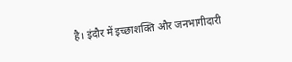है। इंदौर में इच्छाशक्ति और जनभागीदारी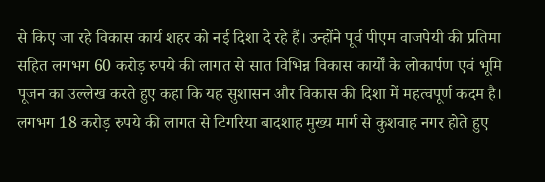से किए जा रहे विकास कार्य शहर को नई दिशा दे रहे हैं। उन्होंने पूर्व पीएम वाजपेयी की प्रतिमा सहित लगभग 60 करोड़ रुपये की लागत से सात विभिन्न विकास कार्यों के लोकार्पण एवं भूमि पूजन का उल्लेख करते हुए कहा कि यह सुशासन और विकास की दिशा में महत्वपूर्ण कदम है। लगभग 18 करोड़ रुपये की लागत से टिगरिया बादशाह मुख्य मार्ग से कुशवाह नगर होते हुए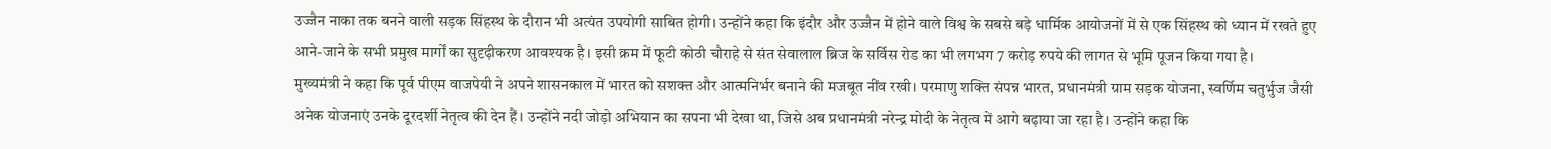उज्जैन नाका तक बनने वाली सड़क सिंहस्थ के दौरान भी अत्यंत उपयोगी साबित होगी। उन्होंने कहा कि इंदौर और उज्जैन में होने वाले विश्व के सबसे बड़े धार्मिक आयोजनों में से एक सिंहस्थ को ध्यान में रखते हुए आने-जाने के सभी प्रमुख मार्गों का सुदृढ़ीकरण आवश्यक है। इसी क्रम में फूटी कोठी चौराहे से संत सेवालाल ब्रिज के सर्विस रोड का भी लगभग 7 करोड़ रुपये की लागत से भूमि पूजन किया गया है।
मुख्यमंत्री ने कहा कि पूर्व पीएम वाजपेयी ने अपने शासनकाल में भारत को सशक्त और आत्मनिर्भर बनाने की मजबूत नींव रखी। परमाणु शक्ति संपन्न भारत, प्रधानमंत्री ग्राम सड़क योजना, स्वर्णिम चतुर्भुज जैसी अनेक योजनाएं उनके दूरदर्शी नेतृत्व की देन हैं। उन्होंने नदी जोड़ो अभियान का सपना भी देखा था, जिसे अब प्रधानमंत्री नरेन्द्र मोदी के नेतृत्व में आगे बढ़ाया जा रहा है। उन्होंने कहा कि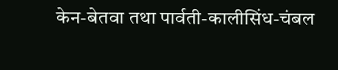केन-बेतवा तथा पार्वती-कालीसिंध-चंबल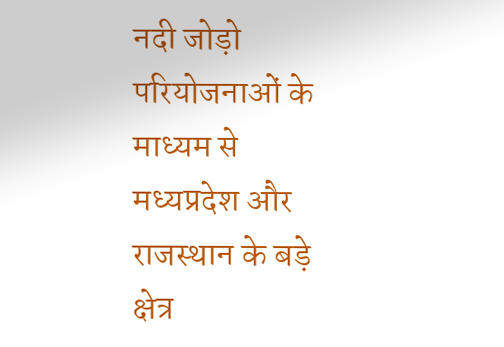नदी जोड़ो परियोजनाओं के माध्यम से मध्यप्रदेश और राजस्थान के बड़े क्षेत्र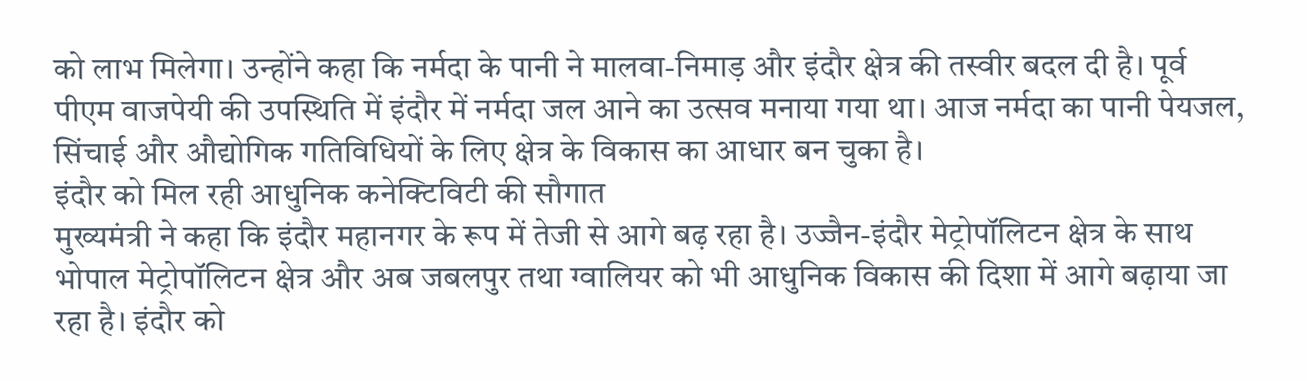को लाभ मिलेगा। उन्होंने कहा कि नर्मदा के पानी ने मालवा-निमाड़ और इंदौर क्षेत्र की तस्वीर बदल दी है। पूर्व पीएम वाजपेयी की उपस्थिति में इंदौर में नर्मदा जल आने का उत्सव मनाया गया था। आज नर्मदा का पानी पेयजल, सिंचाई और औद्योगिक गतिविधियों के लिए क्षेत्र के विकास का आधार बन चुका है।
इंदौर को मिल रही आधुनिक कनेक्टिविटी की सौगात
मुख्यमंत्री ने कहा कि इंदौर महानगर के रूप में तेजी से आगे बढ़ रहा है। उज्जैन-इंदौर मेट्रोपॉलिटन क्षेत्र के साथ भोपाल मेट्रोपॉलिटन क्षेत्र और अब जबलपुर तथा ग्वालियर को भी आधुनिक विकास की दिशा में आगे बढ़ाया जा रहा है। इंदौर को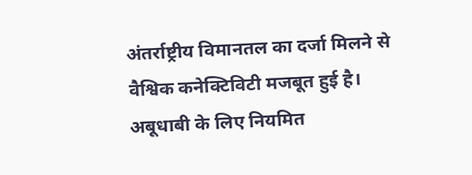अंतर्राष्ट्रीय विमानतल का दर्जा मिलने से वैश्विक कनेक्टिविटी मजबूत हुई है। अबूधाबी के लिए नियमित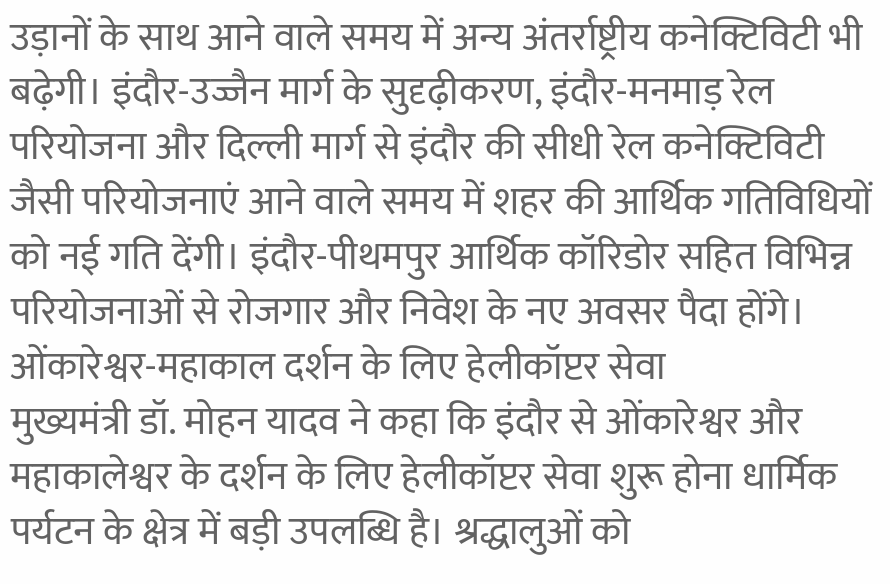उड़ानों के साथ आने वाले समय में अन्य अंतर्राष्ट्रीय कनेक्टिविटी भी बढ़ेगी। इंदौर-उज्जैन मार्ग के सुदृढ़ीकरण, इंदौर-मनमाड़ रेल परियोजना और दिल्ली मार्ग से इंदौर की सीधी रेल कनेक्टिविटी जैसी परियोजनाएं आने वाले समय में शहर की आर्थिक गतिविधियों को नई गति देंगी। इंदौर-पीथमपुर आर्थिक कॉरिडोर सहित विभिन्न परियोजनाओं से रोजगार और निवेश के नए अवसर पैदा होंगे।
ओंकारेश्वर-महाकाल दर्शन के लिए हेलीकॉप्टर सेवा
मुख्यमंत्री डॉ. मोहन यादव ने कहा कि इंदौर से ओंकारेश्वर और महाकालेश्वर के दर्शन के लिए हेलीकॉप्टर सेवा शुरू होना धार्मिक पर्यटन के क्षेत्र में बड़ी उपलब्धि है। श्रद्धालुओं को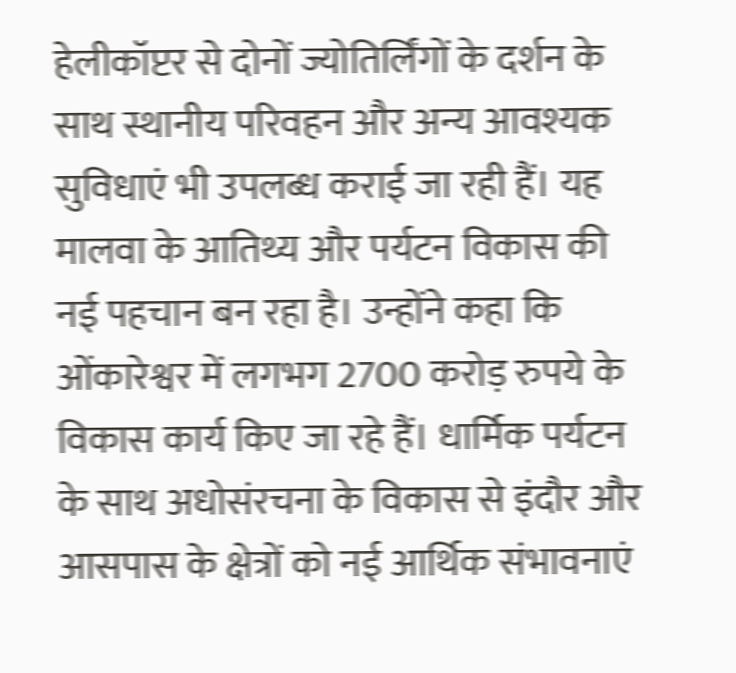हेलीकॉप्टर से दोनों ज्योतिर्लिंगों के दर्शन के साथ स्थानीय परिवहन और अन्य आवश्यक सुविधाएं भी उपलब्ध कराई जा रही हैं। यह मालवा के आतिथ्य और पर्यटन विकास की नई पहचान बन रहा है। उन्होंने कहा कि ओंकारेश्वर में लगभग 2700 करोड़ रुपये के विकास कार्य किए जा रहे हैं। धार्मिक पर्यटन के साथ अधोसंरचना के विकास से इंदौर और आसपास के क्षेत्रों को नई आर्थिक संभावनाएं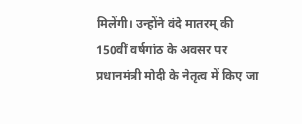मिलेंगी। उन्होंने वंदे मातरम् की 150वीं वर्षगांठ के अवसर पर प्रधानमंत्री मोदी के नेतृत्व में किए जा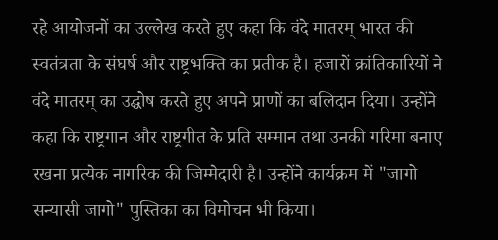रहे आयोजनों का उल्लेख करते हुए कहा कि वंदे मातरम् भारत की स्वतंत्रता के संघर्ष और राष्ट्रभक्ति का प्रतीक है। हजारों क्रांतिकारियों ने वंदे मातरम् का उद्घोष करते हुए अपने प्राणों का बलिदान दिया। उन्होंने कहा कि राष्ट्रगान और राष्ट्रगीत के प्रति सम्मान तथा उनकी गरिमा बनाए रखना प्रत्येक नागरिक की जिम्मेदारी है। उन्होंने कार्यक्रम में "जागो सन्यासी जागो" पुस्तिका का विमोचन भी किया।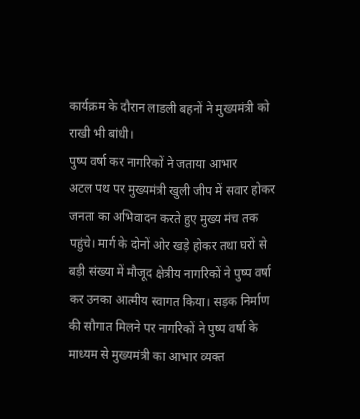कार्यक्रम के दौरान लाडली बहनों ने मुख्यमंत्री को राखी भी बांधी।
पुष्प वर्षा कर नागरिकों ने जताया आभार
अटल पथ पर मुख्यमंत्री खुली जीप में सवार होकर जनता का अभिवादन करते हुए मुख्य मंच तक पहुंचे। मार्ग के दोनों ओर खड़े होकर तथा घरों से बड़ी संख्या में मौजूद क्षेत्रीय नागरिकों ने पुष्प वर्षा कर उनका आत्मीय स्वागत किया। सड़क निर्माण की सौगात मिलने पर नागरिकों ने पुष्प वर्षा के माध्यम से मुख्यमंत्री का आभार व्यक्त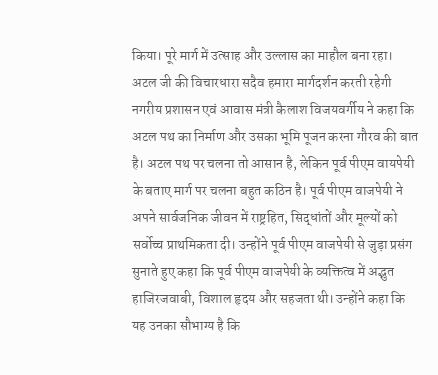किया। पूरे मार्ग में उत्साह और उल्लास का माहौल बना रहा।
अटल जी की विचारधारा सदैव हमारा मार्गदर्शन करती रहेगी
नगरीय प्रशासन एवं आवास मंत्री कैलाश विजयवर्गीय ने कहा कि अटल पथ का निर्माण और उसका भूमि पूजन करना गौरव की बात है। अटल पथ पर चलना तो आसान है, लेकिन पूर्व पीएम वायपेयी के बताए मार्ग पर चलना बहुत कठिन है। पूर्व पीएम वाजपेयी ने अपने सार्वजनिक जीवन में राष्ट्रहित, सिद्धांतों और मूल्यों को सर्वोच्च प्राथमिकता दी। उन्होंने पूर्व पीएम वाजपेयी से जुड़ा प्रसंग सुनाते हुए कहा कि पूर्व पीएम वाजपेयी के व्यक्तित्व में अद्भुत हाजिरजवाबी, विशाल हृदय और सहजता थी। उन्होंने कहा कि यह उनका सौभाग्य है कि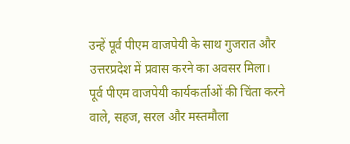उन्हें पूर्व पीएम वाजपेयी के साथ गुजरात और उत्तरप्रदेश में प्रवास करने का अवसर मिला। पूर्व पीएम वाजपेयी कार्यकर्ताओं की चिंता करने वाले, सहज, सरल और मस्तमौला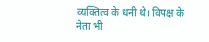व्यक्तित्व के धनी थे। विपक्ष के नेता भी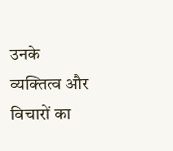उनके व्यक्तित्व और विचारों का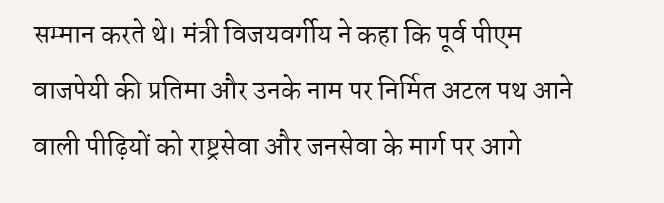सम्मान करते थे। मंत्री विजयवर्गीय ने कहा कि पूर्व पीएम वाजपेयी की प्रतिमा और उनके नाम पर निर्मित अटल पथ आने वाली पीढ़ियों को राष्ट्रसेवा और जनसेवा के मार्ग पर आगे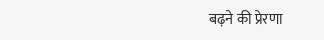बढ़ने की प्रेरणा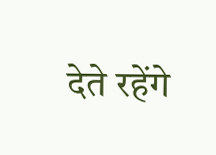देते रहेंगे